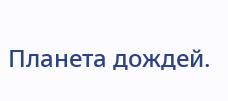Планета дождей.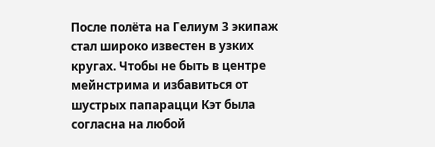После полёта на Гелиум 3 экипаж стал широко известен в узких кругах. Чтобы не быть в центре мейнстрима и избавиться от шустрых папарацци Кэт была согласна на любой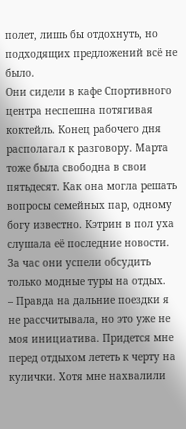полет, лишь бы отдохнуть, но подходящих предложений всё не было.
Они сидели в кафе Спортивного центра неспешна потягивая коктейль. Конец рабочего дня располагал к разговору. Марта тоже была свободна в свои пятьдесят. Как она могла решать вопросы семейных пар, одному богу известно. Кэтрин в пол уха слушала её последние новости. За час они успели обсудить только модные туры на отдых.
– Правда на дальние поездки я не рассчитывала, но это уже не моя инициатива. Придется мне перед отдыхом лететь к черту на кулички. Хотя мне нахвалили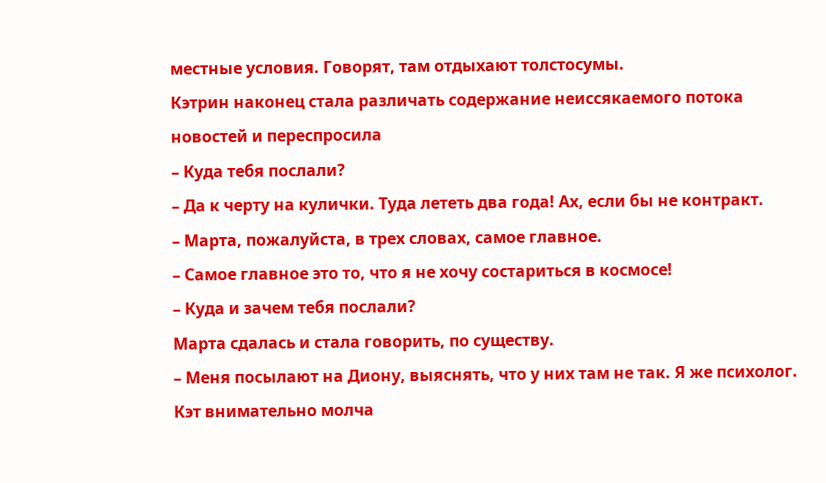местные условия. Говорят, там отдыхают толстосумы.
Кэтрин наконец стала различать содержание неиссякаемого потока новостей и переспросила
– Куда тебя послали?
– Да к черту на кулички. Туда лететь два года! Ах, если бы не контракт.
– Марта, пожалуйста, в трех словах, самое главное.
– Самое главное это то, что я не хочу состариться в космосе!
– Куда и зачем тебя послали?
Марта сдалась и стала говорить, по существу.
– Меня посылают на Диону, выяснять, что у них там не так. Я же психолог.
Кэт внимательно молча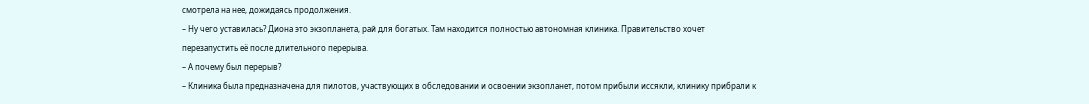смотрела на нее, дожидаясь продолжения.
– Ну чего уставилась? Диона это экзопланета, рай для богатых. Там находится полностью автономная клиника. Правительство хочет перезапустить её после длительного перерыва.
– А почему был перерыв?
– Клиника была предназначена для пилотов, участвующих в обследовании и освоении экзопланет, потом прибыли иссякли, клинику прибрали к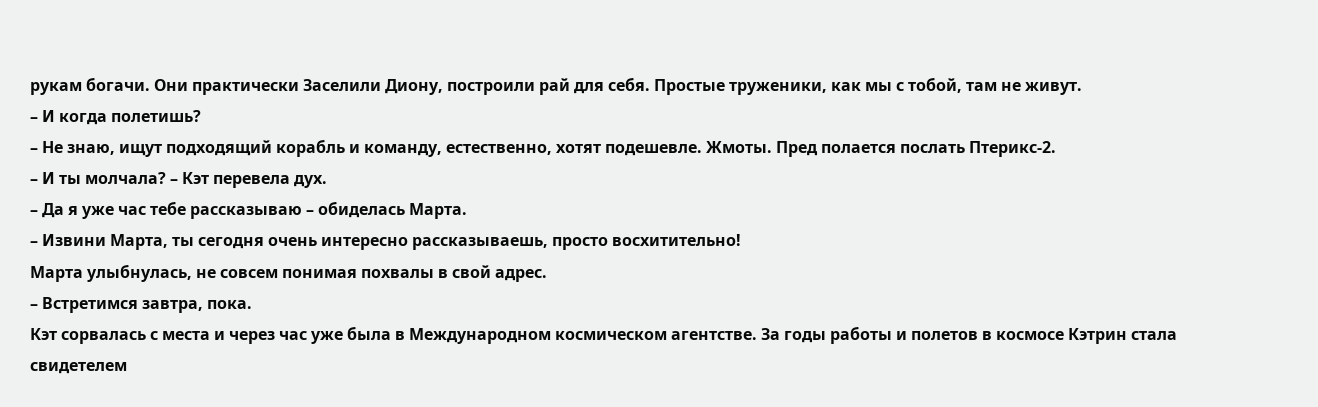рукам богачи. Они практически Заселили Диону, построили рай для себя. Простые труженики, как мы с тобой, там не живут.
– И когда полетишь?
– Не знаю, ищут подходящий корабль и команду, естественно, хотят подешевле. Жмоты. Пред полается послать Птерикс-2.
– И ты молчала? – Кэт перевела дух.
– Да я уже час тебе рассказываю – обиделась Марта.
– Извини Марта, ты сегодня очень интересно рассказываешь, просто восхитительно!
Марта улыбнулась, не совсем понимая похвалы в свой адрес.
– Встретимся завтра, пока.
Кэт сорвалась с места и через час уже была в Международном космическом агентстве. За годы работы и полетов в космосе Кэтрин стала свидетелем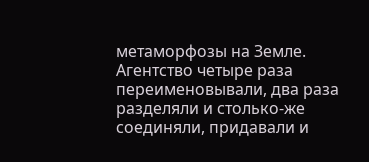метаморфозы на Земле. Агентство четыре раза переименовывали, два раза разделяли и столько-же соединяли, придавали и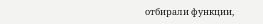отбирали функции,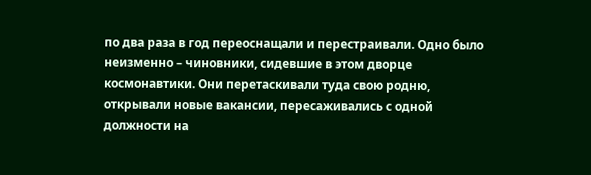по два раза в год переоснащали и перестраивали. Одно было неизменно – чиновники, сидевшие в этом дворце космонавтики. Они перетаскивали туда свою родню, открывали новые вакансии, пересаживались с одной должности на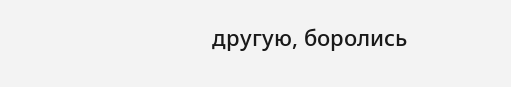другую, боролись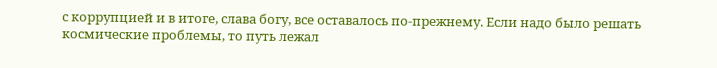с коррупцией и в итоге, слава богу, все оставалось по-прежнему. Если надо было решать космические проблемы, то путь лежал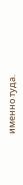именно туда.